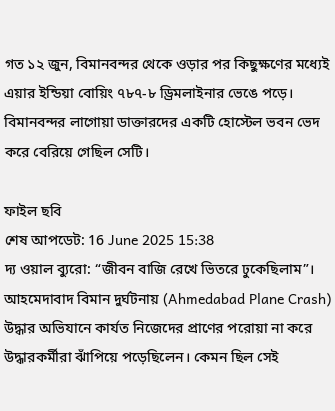গত ১২ জুন, বিমানবন্দর থেকে ওড়ার পর কিছুক্ষণের মধ্যেই এয়ার ইন্ডিয়া বোয়িং ৭৮৭-৮ ড্রিমলাইনার ভেঙে পড়ে। বিমানবন্দর লাগোয়া ডাক্তারদের একটি হোস্টেল ভবন ভেদ করে বেরিয়ে গেছিল সেটি।

ফাইল ছবি
শেষ আপডেট: 16 June 2025 15:38
দ্য ওয়াল ব্যুরো: “জীবন বাজি রেখে ভিতরে ঢুকেছিলাম”। আহমেদাবাদ বিমান দুর্ঘটনায় (Ahmedabad Plane Crash) উদ্ধার অভিযানে কার্যত নিজেদের প্রাণের পরোয়া না করে উদ্ধারকর্মীরা ঝাঁপিয়ে পড়েছিলেন। কেমন ছিল সেই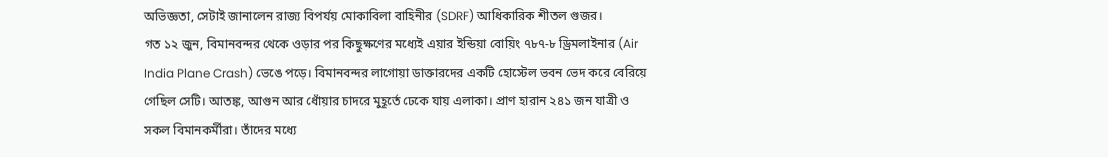অভিজ্ঞতা, সেটাই জানালেন রাজ্য বিপর্যয় মোকাবিলা বাহিনীর (SDRF) আধিকারিক শীতল গুজর।
গত ১২ জুন, বিমানবন্দর থেকে ওড়ার পর কিছুক্ষণের মধ্যেই এয়ার ইন্ডিয়া বোয়িং ৭৮৭-৮ ড্রিমলাইনার (Air India Plane Crash) ভেঙে পড়ে। বিমানবন্দর লাগোয়া ডাক্তারদের একটি হোস্টেল ভবন ভেদ করে বেরিয়ে গেছিল সেটি। আতঙ্ক, আগুন আর ধোঁয়ার চাদরে মুহূর্তে ঢেকে যায় এলাকা। প্রাণ হারান ২৪১ জন যাত্রী ও সকল বিমানকর্মীরা। তাঁদের মধ্যে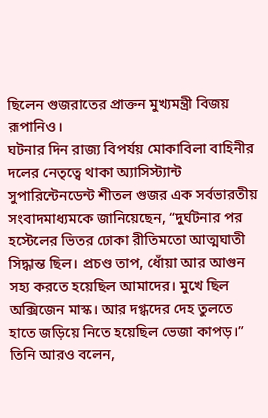ছিলেন গুজরাতের প্রাক্তন মুখ্যমন্ত্রী বিজয় রূপানিও।
ঘটনার দিন রাজ্য বিপর্যয় মোকাবিলা বাহিনীর দলের নেতৃত্বে থাকা অ্যাসিস্ট্যান্ট সুপারিন্টেনডেন্ট শীতল গুজর এক সর্বভারতীয় সংবাদমাধ্যমকে জানিয়েছেন, “দুর্ঘটনার পর হস্টেলের ভিতর ঢোকা রীতিমতো আত্মঘাতী সিদ্ধান্ত ছিল। প্রচণ্ড তাপ, ধোঁয়া আর আগুন সহ্য করতে হয়েছিল আমাদের। মুখে ছিল অক্সিজেন মাস্ক। আর দগ্ধদের দেহ তুলতে হাতে জড়িয়ে নিতে হয়েছিল ভেজা কাপড়।”
তিনি আরও বলেন,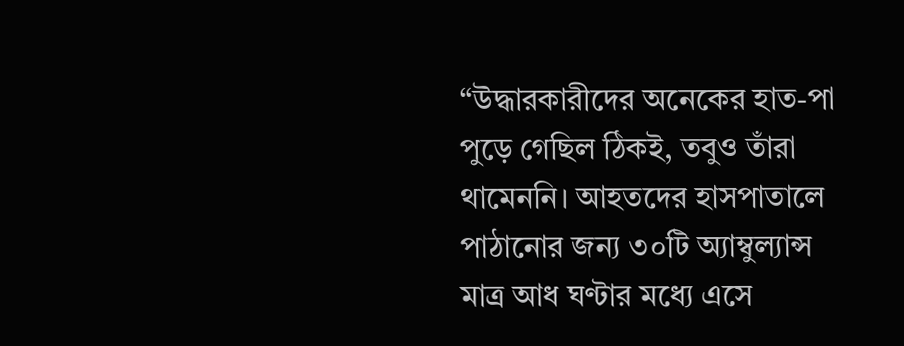“উদ্ধারকারীদের অনেকের হাত-পা পুড়ে গেছিল ঠিকই, তবুও তাঁরা থামেননি। আহতদের হাসপাতালে পাঠানোর জন্য ৩০টি অ্যাম্বুল্যান্স মাত্র আধ ঘণ্টার মধ্যে এসে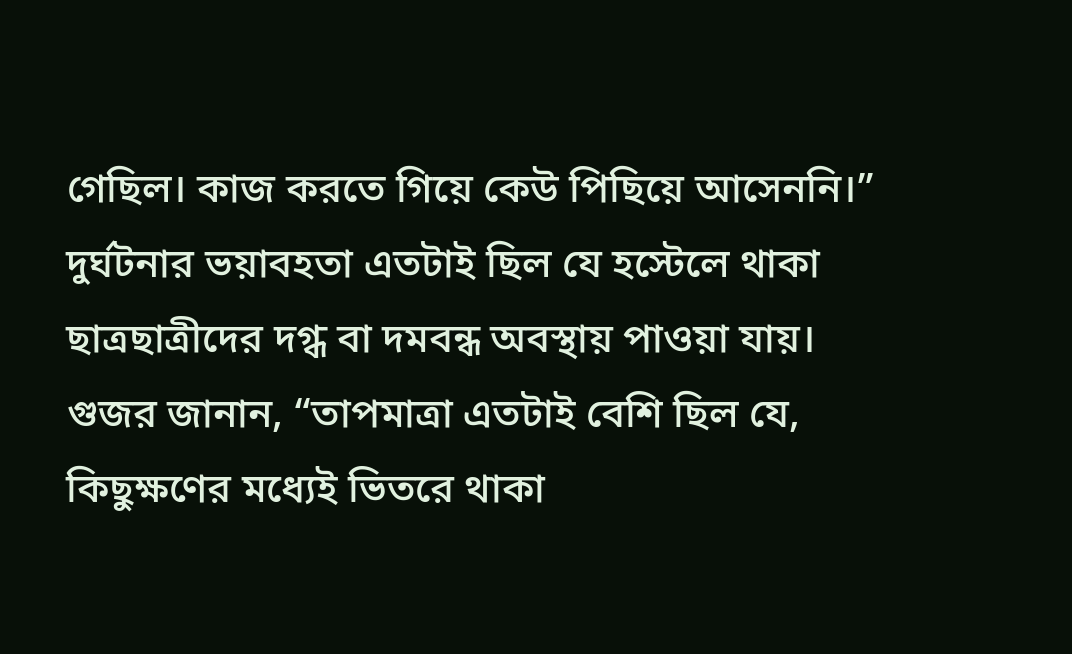গেছিল। কাজ করতে গিয়ে কেউ পিছিয়ে আসেননি।”
দুর্ঘটনার ভয়াবহতা এতটাই ছিল যে হস্টেলে থাকা ছাত্রছাত্রীদের দগ্ধ বা দমবন্ধ অবস্থায় পাওয়া যায়। গুজর জানান, “তাপমাত্রা এতটাই বেশি ছিল যে, কিছুক্ষণের মধ্যেই ভিতরে থাকা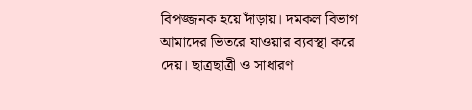বিপজ্জনক হয়ে দাঁড়ায়। দমকল বিভাগ আমাদের ভিতরে যাওয়ার ব্যবস্থা করে দেয়। ছাত্রছাত্রী ও সাধারণ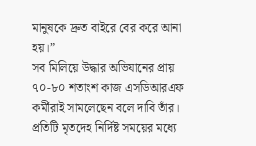মানুষকে দ্রুত বাইরে বের করে আনা হয়।”
সব মিলিয়ে উদ্ধার অভিযানের প্রায় ৭০-৮০ শতাংশ কাজ এসডিআরএফ কর্মীরাই সামলেছেন বলে দাবি তাঁর। প্রতিটি মৃতদেহ নির্দিষ্ট সময়ের মধ্যে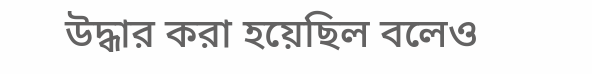উদ্ধার করা হয়েছিল বলেও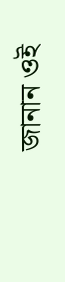জানান ওই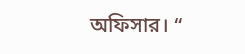অফিসার। “